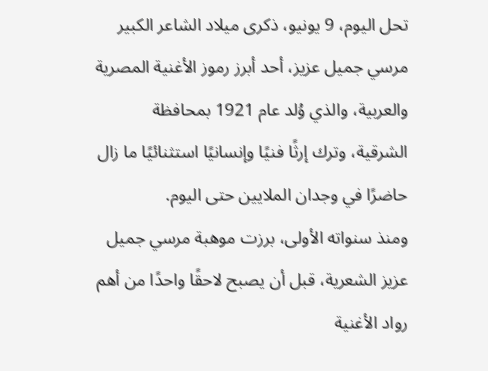تحل اليوم، 9 يونيو، ذكرى ميلاد الشاعر الكبير مرسي جميل عزيز، أحد أبرز رموز الأغنية المصرية والعربية، والذي وُلد عام 1921 بمحافظة الشرقية، وترك إرثًا فنيًا وإنسانيًا استثنائيًا ما زال حاضرًا في وجدان الملايين حتى اليوم.
ومنذ سنواته الأولى، برزت موهبة مرسي جميل عزيز الشعرية، قبل أن يصبح لاحقًا واحدًا من أهم رواد الأغنية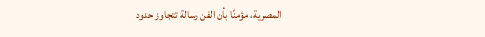المصرية، مؤمنًا بأن الفن رسالة تتجاوز حدود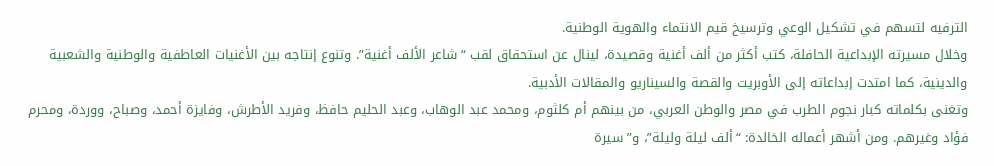الترفيه لتسهم في تشكيل الوعي وترسيخ قيم الانتماء والهوية الوطنية.
وخلال مسيرته الإبداعية الحافلة، كتب أكثر من ألف أغنية وقصيدة، لينال عن استحقاق لقب “شاعر الألف أغنية”. وتنوع إنتاجه بين الأغنيات العاطفية والوطنية والشعبية والدينية، كما امتدت إبداعاته إلى الأوبريت والقصة والسيناريو والمقالات الأدبية.
وتغنى بكلماته كبار نجوم الطرب في مصر والوطن العربي، من بينهم أم كلثوم، ومحمد عبد الوهاب، وعبد الحليم حافظ، وفريد الأطرش، وفايزة أحمد، وصباح، ووردة، ومحرم فؤاد وغيرهم. ومن أشهر أعماله الخالدة: “ألف ليلة وليلة”، و”سيرة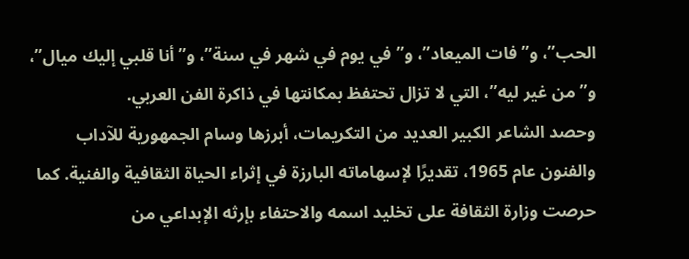الحب”، و”فات الميعاد”، و”في يوم في شهر في سنة”، و”أنا قلبي إليك ميال”، و”من غير ليه”، التي لا تزال تحتفظ بمكانتها في ذاكرة الفن العربي.
وحصد الشاعر الكبير العديد من التكريمات، أبرزها وسام الجمهورية للآداب والفنون عام 1965، تقديرًا لإسهاماته البارزة في إثراء الحياة الثقافية والفنية. كما حرصت وزارة الثقافة على تخليد اسمه والاحتفاء بإرثه الإبداعي من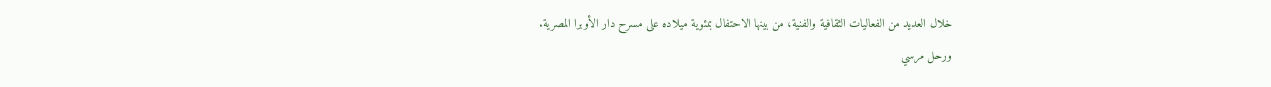خلال العديد من الفعاليات الثقافية والفنية، من بينها الاحتفال بمئوية ميلاده على مسرح دار الأوبرا المصرية.
ورحل مرسي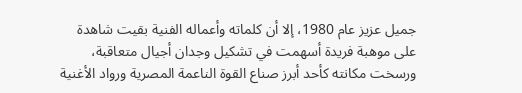جميل عزيز عام 1980، إلا أن كلماته وأعماله الفنية بقيت شاهدة على موهبة فريدة أسهمت في تشكيل وجدان أجيال متعاقبة، ورسخت مكانته كأحد أبرز صناع القوة الناعمة المصرية ورواد الأغنية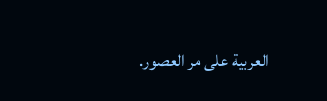العربية على مر العصور.